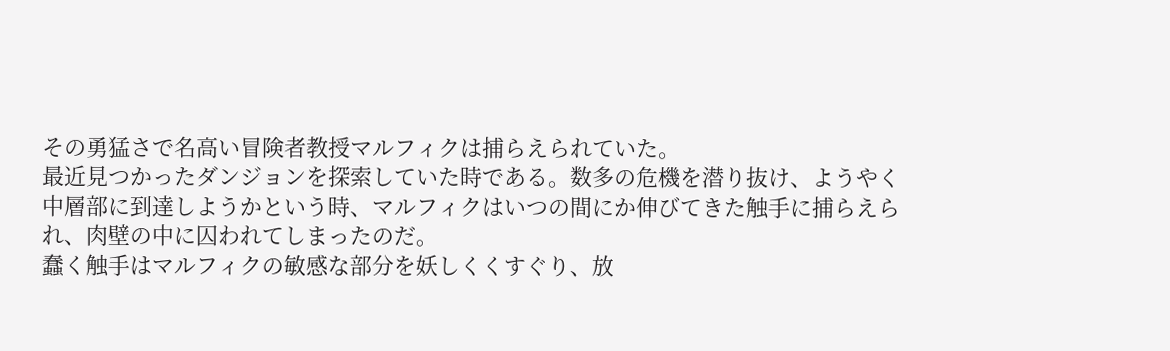その勇猛さで名高い冒険者教授マルフィクは捕らえられていた。
最近見つかったダンジョンを探索していた時である。数多の危機を潜り抜け、ようやく中層部に到達しようかという時、マルフィクはいつの間にか伸びてきた触手に捕らえられ、肉壁の中に囚われてしまったのだ。
蠢く触手はマルフィクの敏感な部分を妖しくくすぐり、放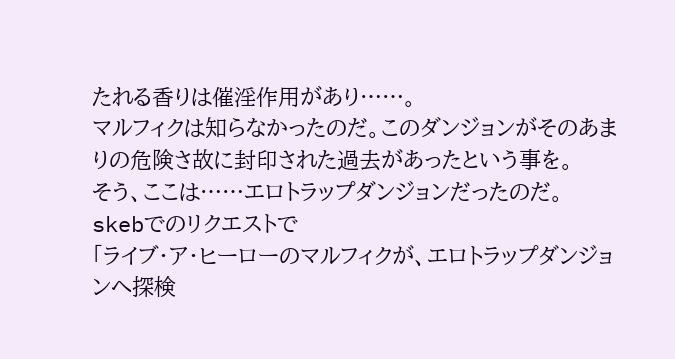たれる香りは催淫作用があり……。
マルフィクは知らなかったのだ。このダンジョンがそのあまりの危険さ故に封印された過去があったという事を。
そう、ここは……エロトラップダンジョンだったのだ。
skebでのリクエストで
「ライブ・ア・ヒーローのマルフィクが、エロトラップダンジョンへ探検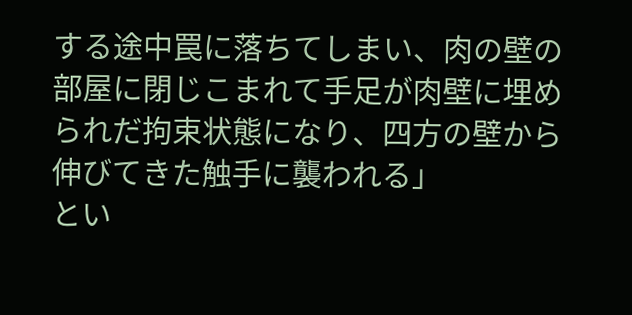する途中罠に落ちてしまい、肉の壁の部屋に閉じこまれて手足が肉壁に埋められだ拘束状態になり、四方の壁から伸びてきた触手に襲われる」
とい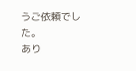うご依頼でした。
あり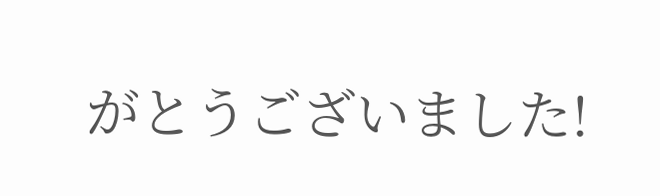がとうございました!